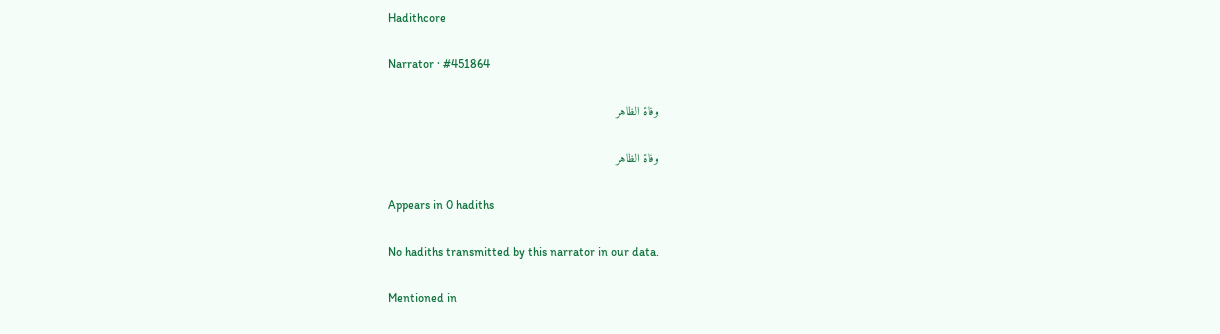Hadithcore

Narrator · #451864

وفاة الظاهر

وفاة الظاهر

Appears in 0 hadiths

No hadiths transmitted by this narrator in our data.

Mentioned in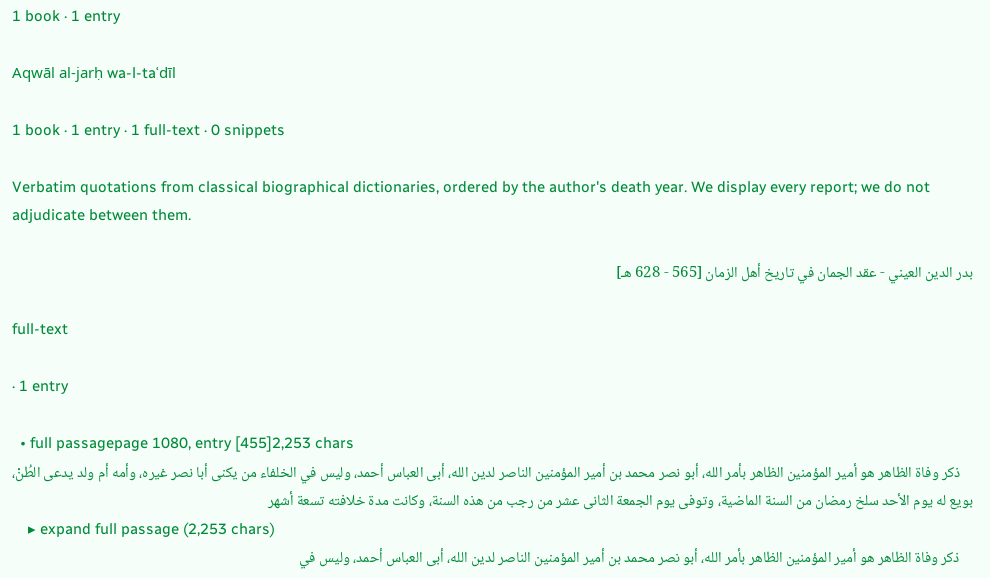1 book · 1 entry

Aqwāl al-jarḥ wa-l-taʿdīl

1 book · 1 entry · 1 full-text · 0 snippets

Verbatim quotations from classical biographical dictionaries, ordered by the author's death year. We display every report; we do not adjudicate between them.

بدر الدين العيني - عقد الجمان في تاريخ أهل الزمان [565 - 628 هـ]

full-text

· 1 entry

  • full passagepage 1080, entry [455]2,253 chars
    ذكر وفاة الظاهر هو أمير المؤمنين الظاهر بأمر الله، أبو نصر محمد بن أمير المؤمنين الناصر لدين الله، أبى العباس أحمد، وليس في الخلفاء من يكنى أبا نصر غيره، وأمه أم ولد يدعى الطُنْ، بويع له يوم الأحد سلخ رمضان من السنة الماضية، وتوفى يوم الجمعة الثانى عشر من رجب من هذه السنة، وكانت مدة خلافته تسعة أشهر
    ▸ expand full passage (2,253 chars)
    ذكر وفاة الظاهر هو أمير المؤمنين الظاهر بأمر الله، أبو نصر محمد بن أمير المؤمنين الناصر لدين الله، أبى العباس أحمد، وليس في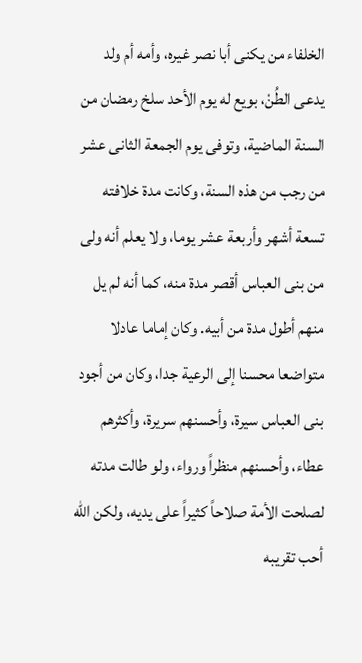الخلفاء من يكنى أبا نصر غيره، وأمه أم ولد يدعى الطُنْ، بويع له يوم الأحد سلخ رمضان من السنة الماضية، وتوفى يوم الجمعة الثانى عشر من رجب من هذه السنة، وكانت مدة خلافته تسعة أشهر وأربعة عشر يوما، ولا يعلم أنه ولى من بنى العباس أقصر مدة منه، كما أنه لم يل منهم أطول مدة من أبيه. وكان إماما عادلا متواضعا محسنا إلى الرعية جدا، وكان من أجود بنى العباس سيرة، وأحسنهم سريرة، وأكثرهم عطاء، وأحسنهم منظراً ورواء، ولو طالت مدته لصلحت الأمة صلاحاً كثيراً على يديه، ولكن الله أحب تقريبه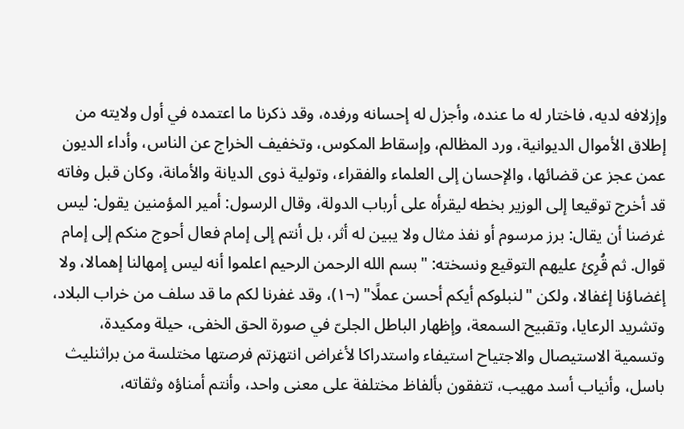وإزلافه لديه، فاختار له ما عنده، وأجزل له إحسانه ورفده، وقد ذكرنا ما اعتمده في أول ولايته من إطلاق الأموال الديوانية، ورد المظالم، وإسقاط المكوس، وتخفيف الخراج عن الناس، وأداء الديون عمن عجز عن قضائها، والإحسان إلى العلماء والفقراء، وتولية ذوى الديانة والأمانة، وكان قبل وفاته قد أخرج توقيعا إلى الوزير بخطه ليقرأه على أرباب الدولة، وقال الرسول: أمير المؤمنين يقول: ليس غرضنا أن يقال: برز مرسوم أو نفذ مثال ولا يبين له أثر، بل أنتم إلى إمام فعال أحوج منكم إلى إمام قوال. ثم قُرِئ عليهم التوقيع ونسخته: "بسم الله الرحمن الرحيم اعلموا أنه ليس إمهالنا إهمالا، ولا إغضاؤنا إغفالا، ولكن "لنبلوكم أيكم أحسن عملًا" (¬١)، وقد غفرنا لكم ما قد سلف من خراب البلاد، وتشريد الرعايا، وتقبيح السمعة، وإظهار الباطل الجلىّ في صورة الحق الخفى، حيلة ومكيدة، وتسمية الاستيصال والاجتياح استيفاء واستدراكا لأغراض انتهزتم فرصتها مختلسة من براثنليث باسل، وأنياب أسد مهيب، تتفقون بألفاظ مختلفة على معنى واحد، وأنتم أمناؤه وثقاته،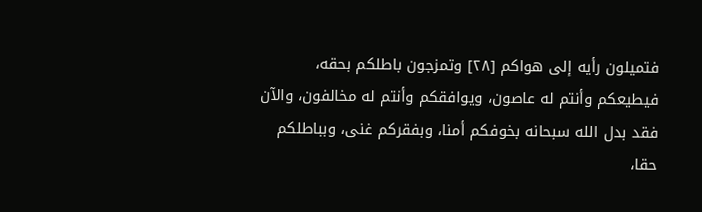فتميلون رأيه إلى هواكم [٢٨] وتمزجون باطلكم بحقه، فيطيعكم وأنتم له عاصون، ويوافقكم وأنتم له مخالفون، والآن فقد بدل الله سبحانه بخوفكم أمنا، وبفقركم غنى، وبباطلكم حقا،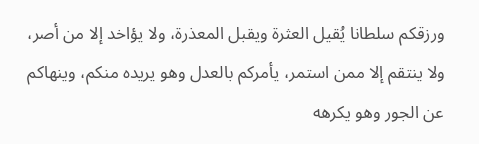ورزقكم سلطانا يُقيل العثرة ويقبل المعذرة، ولا يؤاخد إلا من أصر، ولا ينتقم إلا ممن استمر، يأمركم بالعدل وهو يريده منكم، وينهاكم عن الجور وهو يكرهه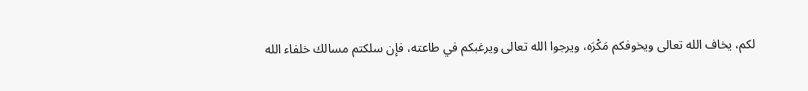لكم، يخاف الله تعالى ويخوفكم مَكْرَه، ويرجوا الله تعالى ويرغبكم في طاعته، فإن سلكتم مسالك خلفاء الله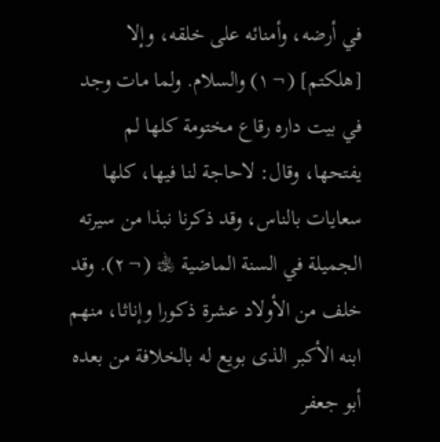في أرضه، وأمنائه على خلقه، وإلا [هلكتم] (¬١) والسلام. ولما مات وجد في بيت داره رقاع مختومة كلها لم يفتحها، وقال: لاحاجة لنا فيها، كلها سعايات بالناس، وقد ذكرنا نبذا من سيرته الجميلة في السنة الماضية ﵀ (¬٢). وقد خلف من الأولاد عشرة ذكورا وإناثا، منهم ابنه الأكبر الذى بويع له بالخلافة من بعده أبو جعفر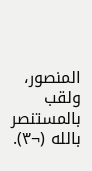المنصور، ولقب بالمستنصر بالله (¬٣).